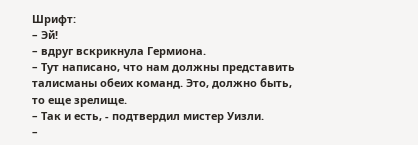Шрифт:
– Эй!
– вдруг вскрикнула Гермиона.
– Тут написано, что нам должны представить талисманы обеих команд. Это, должно быть, то еще зрелище.
– Так и есть, - подтвердил мистер Уизли.
–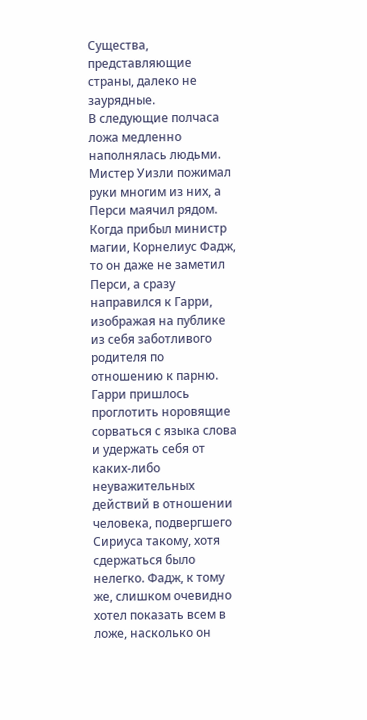Существа, представляющие страны, далеко не заурядные.
В следующие полчаса ложа медленно наполнялась людьми. Мистер Уизли пожимал руки многим из них, а Перси маячил рядом. Когда прибыл министр магии, Корнелиус Фадж, то он даже не заметил Перси, а сразу направился к Гарри, изображая на публике из себя заботливого родителя по отношению к парню. Гарри пришлось проглотить норовящие сорваться с языка слова и удержать себя от каких-либо неуважительных действий в отношении человека, подвергшего Сириуса такому, хотя сдержаться было нелегко. Фадж, к тому же, слишком очевидно хотел показать всем в ложе, насколько он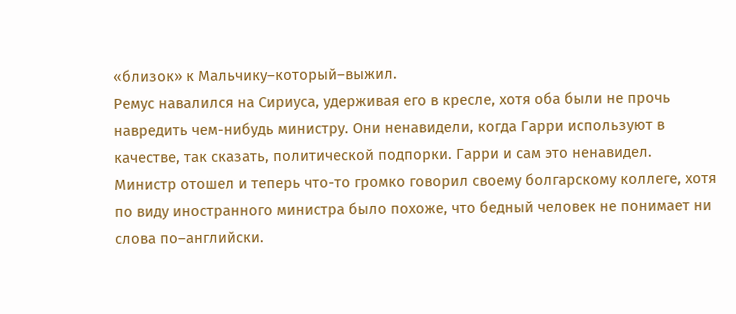«близок» к Мальчику–который–выжил.
Ремус навалился на Сириуса, удерживая его в кресле, хотя оба были не прочь навредить чем-нибудь министру. Они ненавидели, когда Гарри используют в качестве, так сказать, политической подпорки. Гарри и сам это ненавидел.
Министр отошел и теперь что-то громко говорил своему болгарскому коллеге, хотя по виду иностранного министра было похоже, что бедный человек не понимает ни слова по–английски.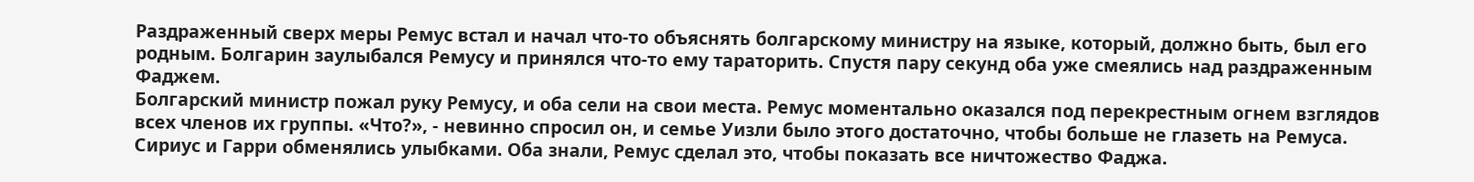Раздраженный сверх меры Ремус встал и начал что-то объяснять болгарскому министру на языке, который, должно быть, был его родным. Болгарин заулыбался Ремусу и принялся что-то ему тараторить. Спустя пару секунд оба уже смеялись над раздраженным Фаджем.
Болгарский министр пожал руку Ремусу, и оба сели на свои места. Ремус моментально оказался под перекрестным огнем взглядов всех членов их группы. «Что?», - невинно спросил он, и семье Уизли было этого достаточно, чтобы больше не глазеть на Ремуса. Сириус и Гарри обменялись улыбками. Оба знали, Ремус сделал это, чтобы показать все ничтожество Фаджа.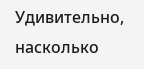Удивительно, насколько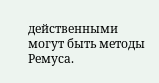действенными могут быть методы Ремуса.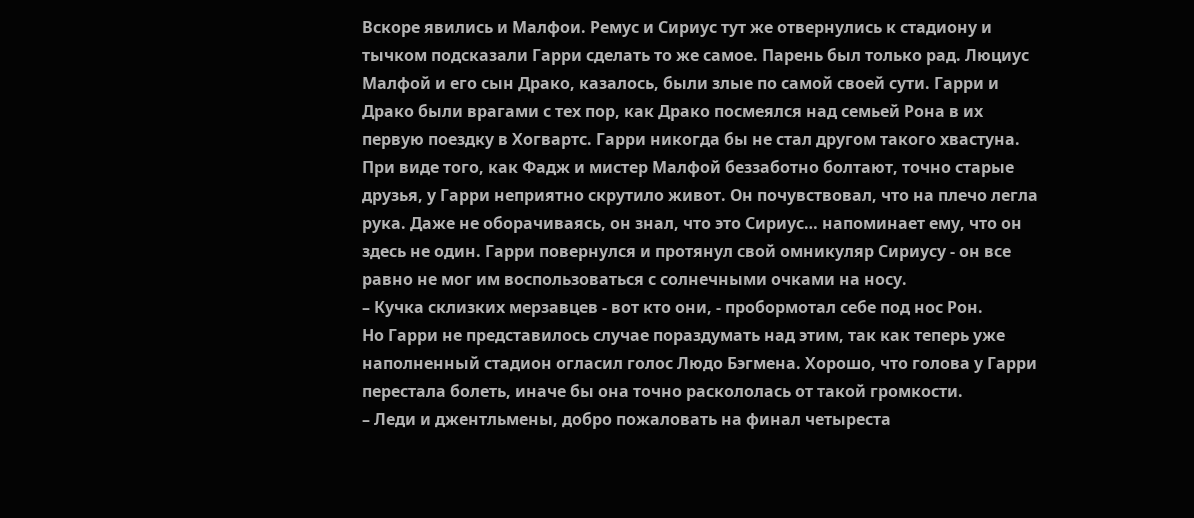Вскоре явились и Малфои. Ремус и Сириус тут же отвернулись к стадиону и тычком подсказали Гарри сделать то же самое. Парень был только рад. Люциус Малфой и его сын Драко, казалось, были злые по самой своей сути. Гарри и Драко были врагами с тех пор, как Драко посмеялся над семьей Рона в их первую поездку в Хогвартс. Гарри никогда бы не стал другом такого хвастуна.
При виде того, как Фадж и мистер Малфой беззаботно болтают, точно старые друзья, у Гарри неприятно скрутило живот. Он почувствовал, что на плечо легла рука. Даже не оборачиваясь, он знал, что это Сириус… напоминает ему, что он здесь не один. Гарри повернулся и протянул свой омникуляр Сириусу - он все равно не мог им воспользоваться с солнечными очками на носу.
– Кучка склизких мерзавцев - вот кто они, - пробормотал себе под нос Рон.
Но Гарри не представилось случае пораздумать над этим, так как теперь уже наполненный стадион огласил голос Людо Бэгмена. Хорошо, что голова у Гарри перестала болеть, иначе бы она точно раскололась от такой громкости.
– Леди и джентльмены, добро пожаловать на финал четыреста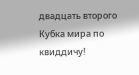двадцать второго Кубка мира по квиддичу!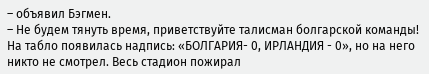– объявил Бэгмен.
– Не будем тянуть время, приветствуйте талисман болгарской команды!
На табло появилась надпись: «БОЛГАРИЯ- 0, ИРЛАНДИЯ - 0», но на него никто не смотрел. Весь стадион пожирал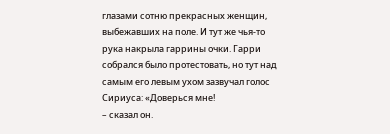глазами сотню прекрасных женщин, выбежавших на поле. И тут же чья-то рука накрыла гаррины очки. Гарри собрался было протестовать, но тут над самым его левым ухом зазвучал голос Сириуса: «Доверься мне!
– сказал он.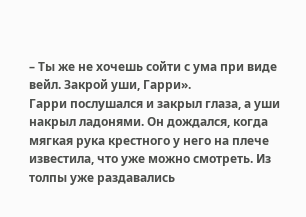– Ты же не хочешь сойти с ума при виде вейл. Закрой уши, Гарри».
Гарри послушался и закрыл глаза, а уши накрыл ладонями. Он дождался, когда мягкая рука крестного у него на плече известила, что уже можно смотреть. Из толпы уже раздавались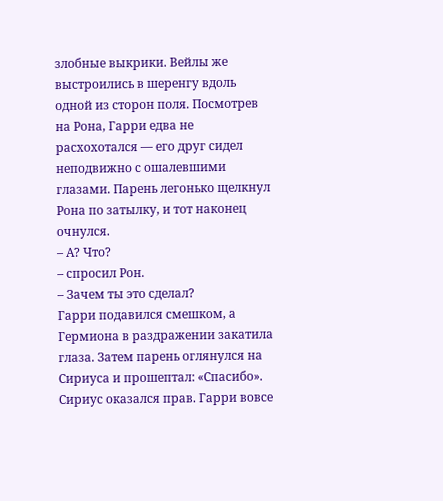злобные выкрики. Вейлы же выстроились в шеренгу вдоль одной из сторон поля. Посмотрев на Рона, Гарри едва не расхохотался — его друг сидел неподвижно с ошалевшими глазами. Парень легонько щелкнул Рона по затылку, и тот наконец очнулся.
– А? Что?
– спросил Рон.
– Зачем ты это сделал?
Гарри подавился смешком, а Гермиона в раздражении закатила глаза. Затем парень оглянулся на Сириуса и прошептал: «Спасибо». Сириус оказался прав. Гарри вовсе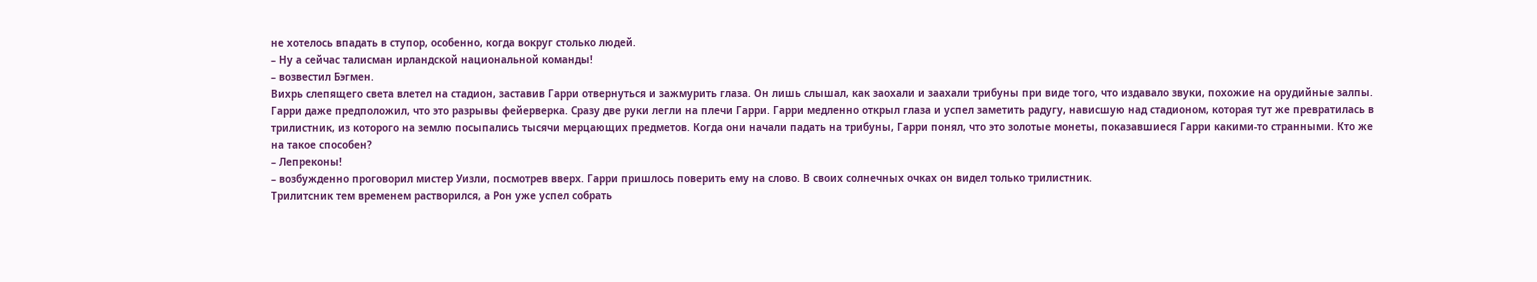не хотелось впадать в ступор, особенно, когда вокруг столько людей.
– Ну а сейчас талисман ирландской национальной команды!
– возвестил Бэгмен.
Вихрь слепящего света влетел на стадион, заставив Гарри отвернуться и зажмурить глаза. Он лишь слышал, как заохали и заахали трибуны при виде того, что издавало звуки, похожие на орудийные залпы. Гарри даже предположил, что это разрывы фейерверка. Сразу две руки легли на плечи Гарри. Гарри медленно открыл глаза и успел заметить радугу, нависшую над стадионом, которая тут же превратилась в трилистник, из которого на землю посыпались тысячи мерцающих предметов. Когда они начали падать на трибуны, Гарри понял, что это золотые монеты, показавшиеся Гарри какими-то странными. Кто же на такое способен?
– Лепреконы!
– возбужденно проговорил мистер Уизли, посмотрев вверх. Гарри пришлось поверить ему на слово. В своих солнечных очках он видел только трилистник.
Трилитсник тем временем растворился, а Рон уже успел собрать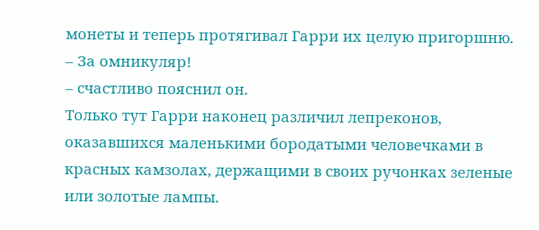монеты и теперь протягивал Гарри их целую пригоршню.
– За омникуляр!
– счастливо пояснил он.
Только тут Гарри наконец различил лепреконов, оказавшихся маленькими бородатыми человечками в красных камзолах, держащими в своих ручонках зеленые или золотые лампы.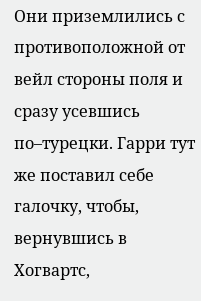Они приземлились с противоположной от вейл стороны поля и сразу усевшись по–турецки. Гарри тут же поставил себе галочку, чтобы, вернувшись в Хогвартс,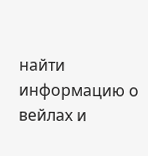найти информацию о вейлах и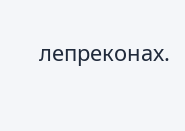лепреконах.